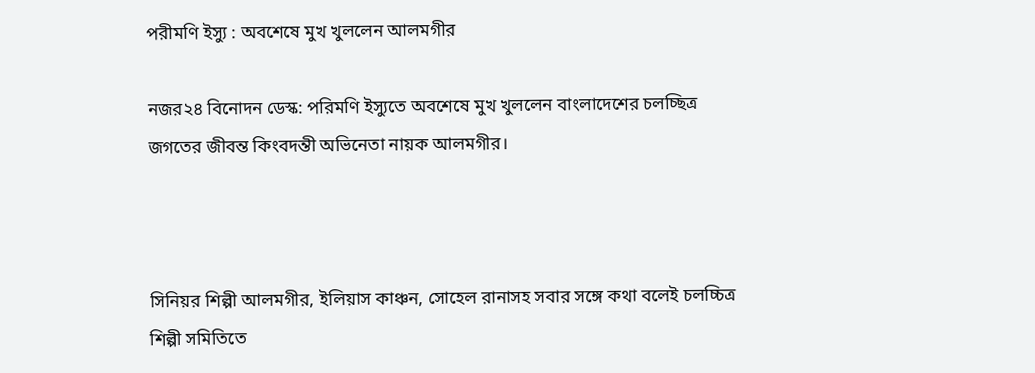পরীমণি ইস্যু : অবশেষে মুখ খুললেন আলমগীর

নজর২৪ বিনোদন ডেস্ক: পরিমণি ইস্যুতে অবশেষে মুখ খুললেন বাংলাদেশের চলচ্ছিত্র জগতের জীবন্ত কিংবদন্তী অভিনেতা নায়ক আলমগীর।



সিনিয়র শিল্পী আলমগীর, ইলিয়াস কাঞ্চন, সোহেল রানাসহ সবার সঙ্গে কথা বলেই চলচ্চিত্র শিল্পী সমিতিতে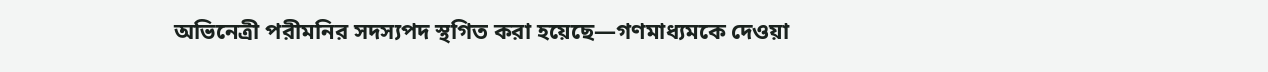অভিনেত্রী পরীমনির সদস্যপদ স্থগিত করা হয়েছে—গণমাধ্যমকে দেওয়া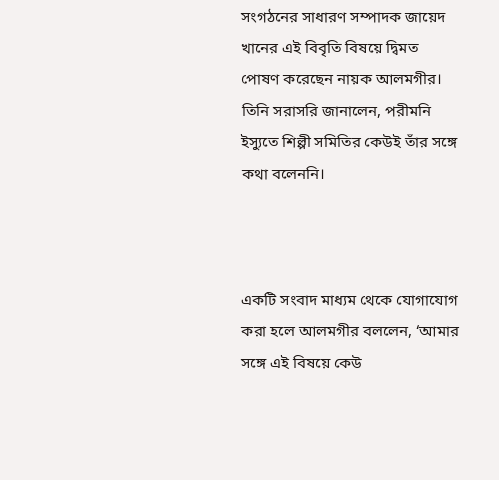সংগঠনের সাধারণ সম্পাদক জায়েদ খানের এই বিবৃতি বিষয়ে দ্বিমত পোষণ করেছেন নায়ক আলমগীর। তিনি সরাসরি জানালেন, পরীমনি ইস্যুতে শিল্পী সমিতির কেউই তাঁর সঙ্গে কথা বলেননি।



একটি সংবাদ মাধ্যম থেকে যোগাযোগ করা হলে আলমগীর বললেন, ‘আমার সঙ্গে এই বিষয়ে কেউ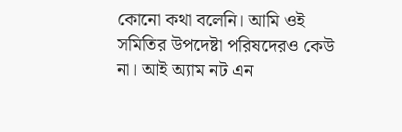কোনো কথা বলেনি। আমি ওই সমিতির উপদেষ্টা পরিষদেরও কেউ না। আই অ্যাম নট এন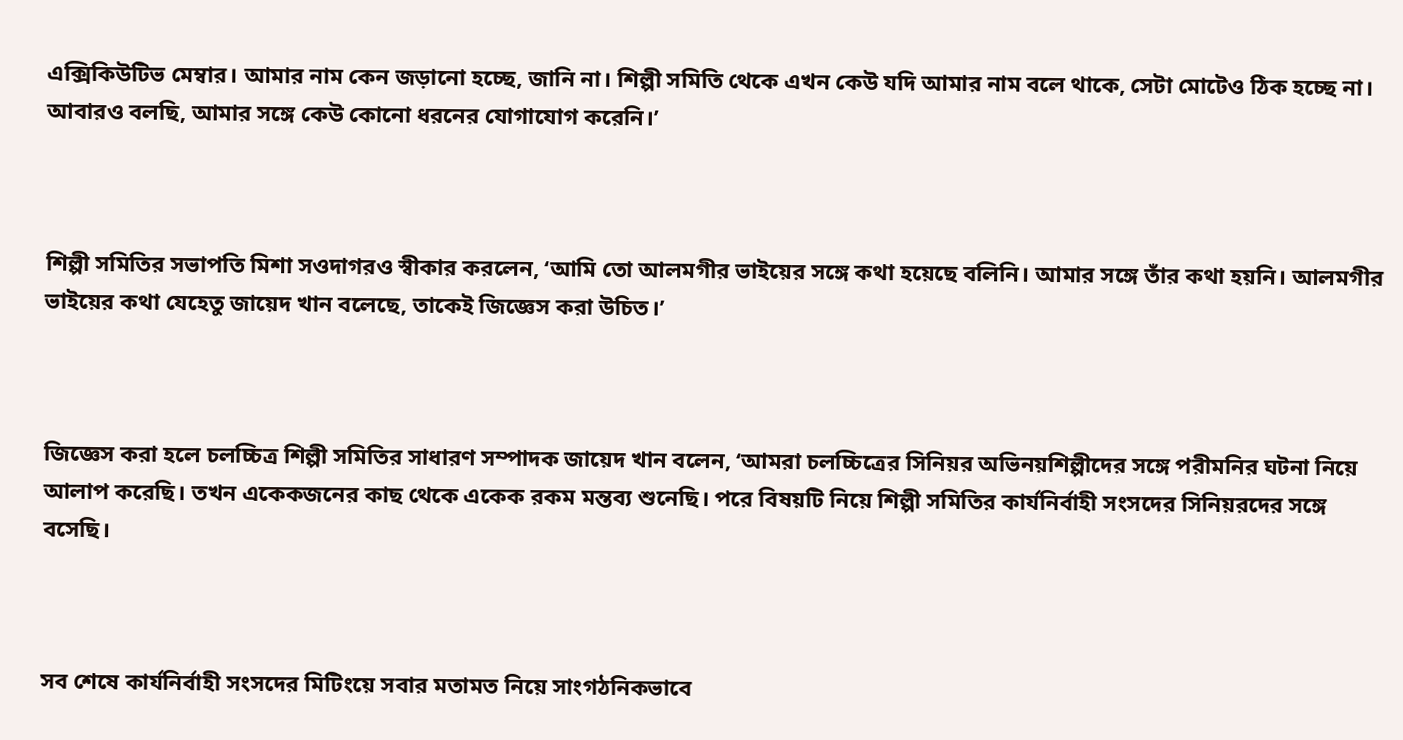এক্সিকিউটিভ মেম্বার। আমার নাম কেন জড়ানো হচ্ছে, জানি না। শিল্পী সমিতি থেকে এখন কেউ যদি আমার নাম বলে থাকে, সেটা মোটেও ঠিক হচ্ছে না। আবারও বলছি, আমার সঙ্গে কেউ কোনো ধরনের যোগাযোগ করেনি।’



শিল্পী সমিতির সভাপতি মিশা সওদাগরও স্বীকার করলেন, ‘আমি তো আলমগীর ভাইয়ের সঙ্গে কথা হয়েছে বলিনি। আমার সঙ্গে তাঁর কথা হয়নি। আলমগীর ভাইয়ের কথা যেহেতু জায়েদ খান বলেছে, তাকেই জিজ্ঞেস করা উচিত।’



জিজ্ঞেস করা হলে চলচ্চিত্র শিল্পী সমিতির সাধারণ সম্পাদক জায়েদ খান বলেন, ‘আমরা চলচ্চিত্রের সিনিয়র অভিনয়শিল্পীদের সঙ্গে পরীমনির ঘটনা নিয়ে আলাপ করেছি। তখন একেকজনের কাছ থেকে একেক রকম মন্তব্য শুনেছি। পরে বিষয়টি নিয়ে শিল্পী সমিতির কার্যনির্বাহী সংসদের সিনিয়রদের সঙ্গে বসেছি।



সব শেষে কার্যনির্বাহী সংসদের মিটিংয়ে সবার মতামত নিয়ে সাংগঠনিকভাবে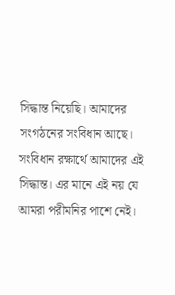সিদ্ধান্ত নিয়েছি। আমাদের সংগঠনের সংবিধান আছে। সংবিধান রক্ষার্থে আমাদের এই সিদ্ধান্ত। এর মানে এই নয় যে আমরা পরীমনির পাশে নেই।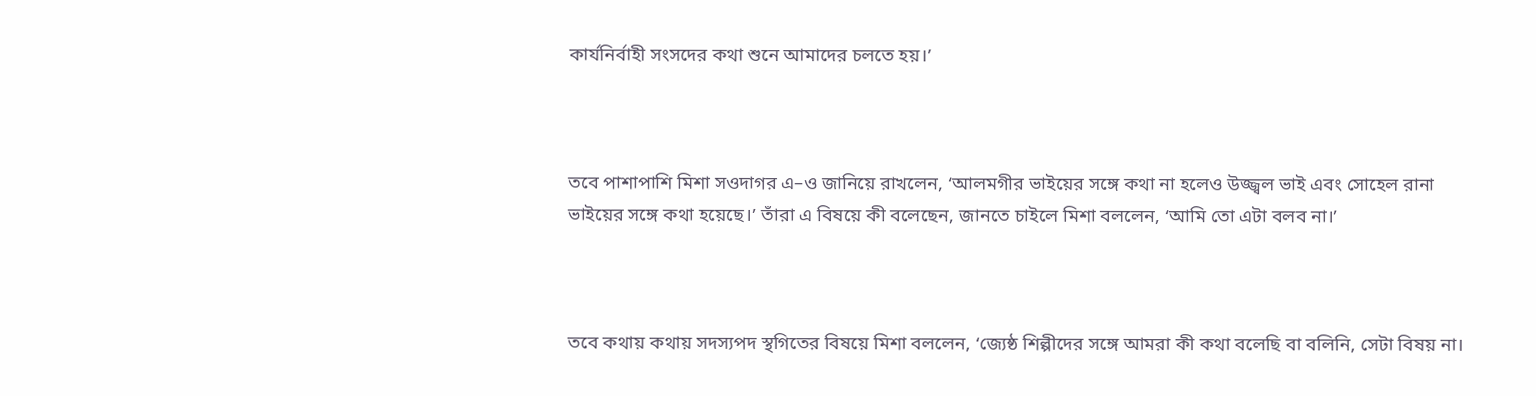কার্যনির্বাহী সংসদের কথা শুনে আমাদের চলতে হয়।’



তবে পাশাপাশি মিশা সওদাগর এ–ও জানিয়ে রাখলেন, ‘আলমগীর ভাইয়ের সঙ্গে কথা না হলেও উজ্জ্বল ভাই এবং সোহেল রানা ভাইয়ের সঙ্গে কথা হয়েছে।’ তাঁরা এ বিষয়ে কী বলেছেন, জানতে চাইলে মিশা বললেন, ‘আমি তো এটা বলব না।’



তবে কথায় কথায় সদস্যপদ স্থগিতের বিষয়ে মিশা বললেন, ‘জ্যেষ্ঠ শিল্পীদের সঙ্গে আমরা কী কথা বলেছি বা বলিনি, সেটা বিষয় না।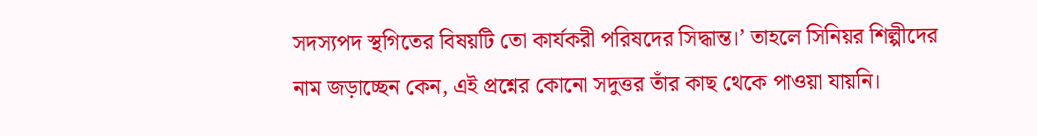সদস্যপদ স্থগিতের বিষয়টি তো কার্যকরী পরিষদের সিদ্ধান্ত।’ তাহলে সিনিয়র শিল্পীদের নাম জড়াচ্ছেন কেন, এই প্রশ্নের কোনো সদুত্তর তাঁর কাছ থেকে পাওয়া যায়নি।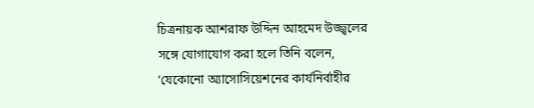চিত্রনায়ক আশরাফ উদ্দিন আহমেদ উজ্জ্বলের সঙ্গে যোগাযোগ করা হলে তিনি বলেন, ‘যেকোনো অ্যাসোসিয়েশনের কার্যনির্বাহীর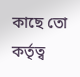কাছে তো কর্তৃত্ব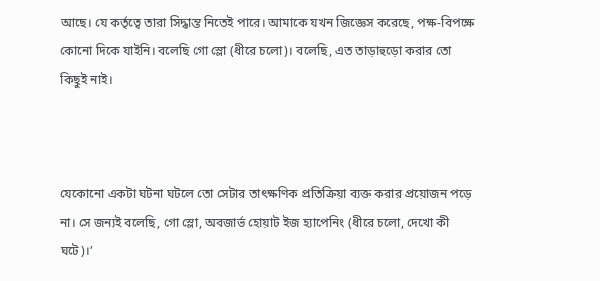আছে। যে কর্তৃত্বে তারা সিদ্ধান্ত নিতেই পারে। আমাকে যখন জিজ্ঞেস করেছে, পক্ষ-বিপক্ষে কোনো দিকে যাইনি। বলেছি গো স্লো (ধীরে চলো)। বলেছি, এত তাড়াহুড়ো করার তো কিছুই নাই।



যেকোনো একটা ঘটনা ঘটলে তো সেটার তাৎক্ষণিক প্রতিক্রিয়া ব্যক্ত করার প্রয়োজন পড়ে না। সে জন্যই বলেছি, গো স্লো, অবজার্ভ হোয়াট ইজ হ্যাপেনিং (ধীরে চলো, দেখো কী ঘটে)।’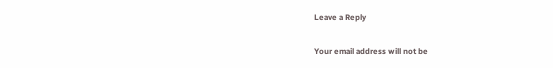Leave a Reply

Your email address will not be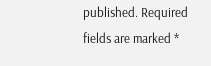published. Required fields are marked *